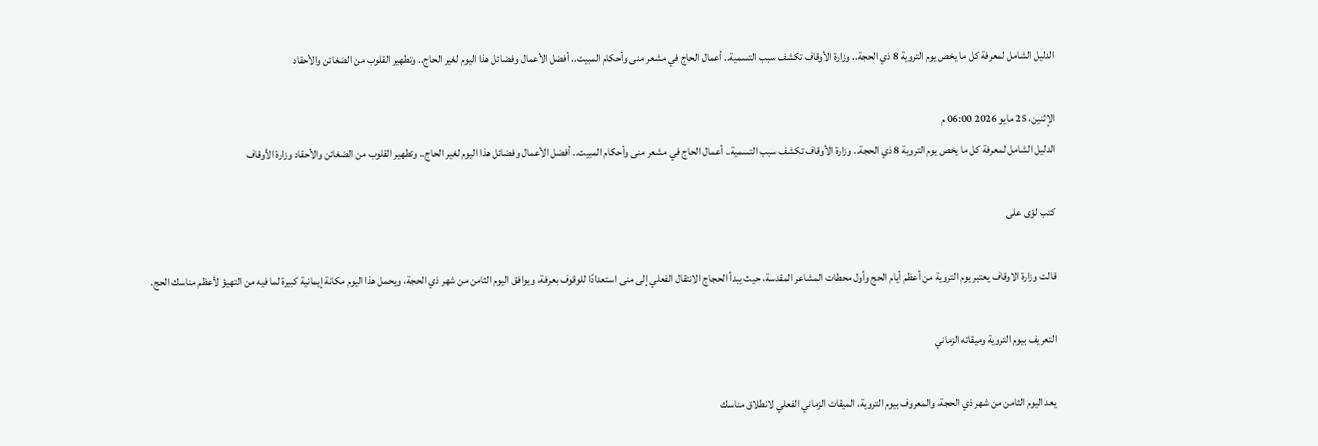الدليل الشامل لمعرفة كل ما يخص يوم التروية 8 ذي الحجة.. وزارة الأوقاف تكشف سبب التسمية.. أعمال الحاج في مشعر منى وأحكام المبيت.. أفضل الأعمال وفضائل هذا اليوم لغير الحاج.. وتطهير القلوب من الضغائن والأحقاد

الإثنين، 25 مايو 2026 06:00 م
الدليل الشامل لمعرفة كل ما يخص يوم التروية 8 ذي الحجة.. وزارة الأوقاف تكشف سبب التسمية.. أعمال الحاج في مشعر منى وأحكام المبيت.. أفضل الأعمال وفضائل هذا اليوم لغير الحاج.. وتطهير القلوب من الضغائن والأحقاد وزارة الأوقاف

كتب لؤى على

قالت وزارة الاوقاف يعتبر يوم التروية من أعظم أيام الحج وأول محطات المشاعر المقدسة، حيث يبدأ الحجاج الانتقال الفعلي إلى منى استعدادًا للوقوف بعرفة، ويوافق اليوم الثامن من شهر ذي الحجة، ويحمل هذا اليوم مكانة إيمانية كبيرة لما فيه من التهيؤ لأعظم مناسك الحج.

التعريف بيوم التروية وميقاته الزماني

يعد اليوم الثامن من شهر ذي الحجة، والمعروف بيوم التروية، الميقات الزماني الفعلي لانطلاق مناسك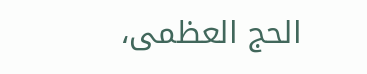الحج العظمى،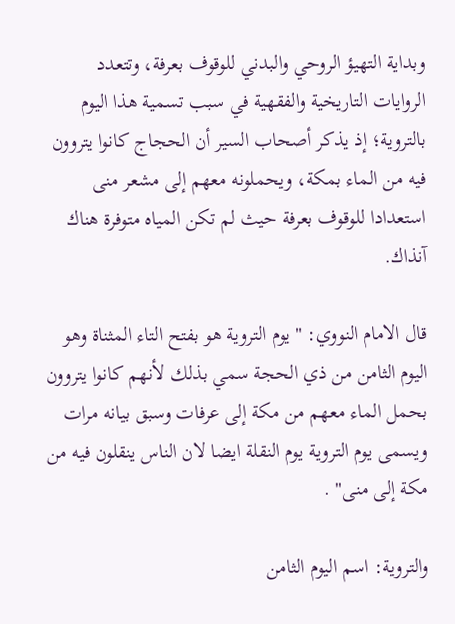وبداية التهيؤ الروحي والبدني للوقوف بعرفة، وتتعدد الروايات التاريخية والفقهية في سبب تسمية هذا اليوم بالتروية؛ إذ يذكر أصحاب السير أن الحجاج كانوا يتروون فيه من الماء بمكة، ويحملونه معهم إلى مشعر منى استعدادا للوقوف بعرفة حيث لم تكن المياه متوفرة هناك آنذاك.

قال الامام النووي: " يوم التروية هو بفتح التاء المثناة وهو اليوم الثامن من ذي الحجة سمي بذلك لأنهم كانوا يتروون بحمل الماء معهم من مكة إلى عرفات وسبق بيانه مرات ويسمى يوم التروية يوم النقلة ايضا لان الناس ينقلون فيه من مكة إلى منى" .

والتروية: اسم اليوم الثامن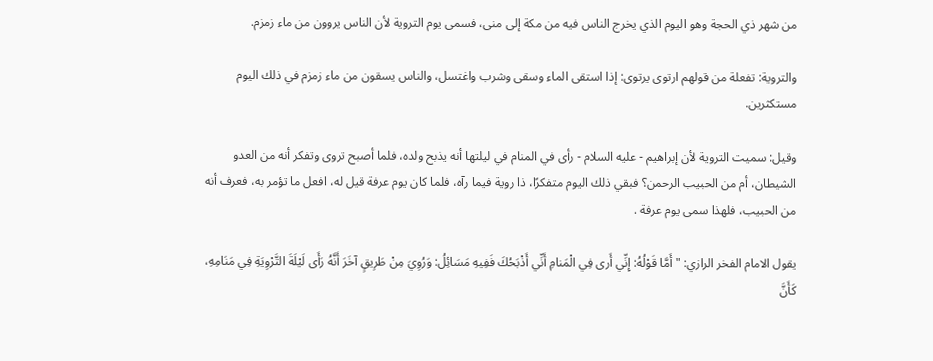من شهر ذي الحجة وهو اليوم الذي يخرج الناس فيه من مكة إلى منى، فسمى يوم التروية لأن الناس يروون من ماء زمزم.

والتروية: تفعلة من قولهم ارتوى يرتوى: إذا استقى الماء وسقى وشرب واغتسل، والناس يسقون من ماء زمزم في ذلك اليوم مستكثرين.

وقيل: سميت التروية لأن إبراهيم - عليه السلام - رأى في المنام في ليلتها أنه يذبح ولده، فلما أصبح تروى وتفكر أنه من العدو الشيطان، أم من الحبيب الرحمن؟ فبقي ذلك اليوم متفكرًا، ذا روية فيما رآه، فلما كان يوم عرفة قيل له، افعل ما تؤمر به، فعرف أنه من الحبيب، فلهذا سمى يوم عرفة .

يقول الامام الفخر الرازي: " أَمَّا قَوْلُهُ: إِنِّي أَرى فِي الْمَنامِ أَنِّي أَذْبَحُكَ فَفِيهِ مَسَائِلُ: وَرُوِيَ مِنْ طَرِيقٍ آخَرَ أَنَّهُ رَأَى لَيْلَةَ التَّرْوِيَةِ فِي مَنَامِهِ، كَأَنَّ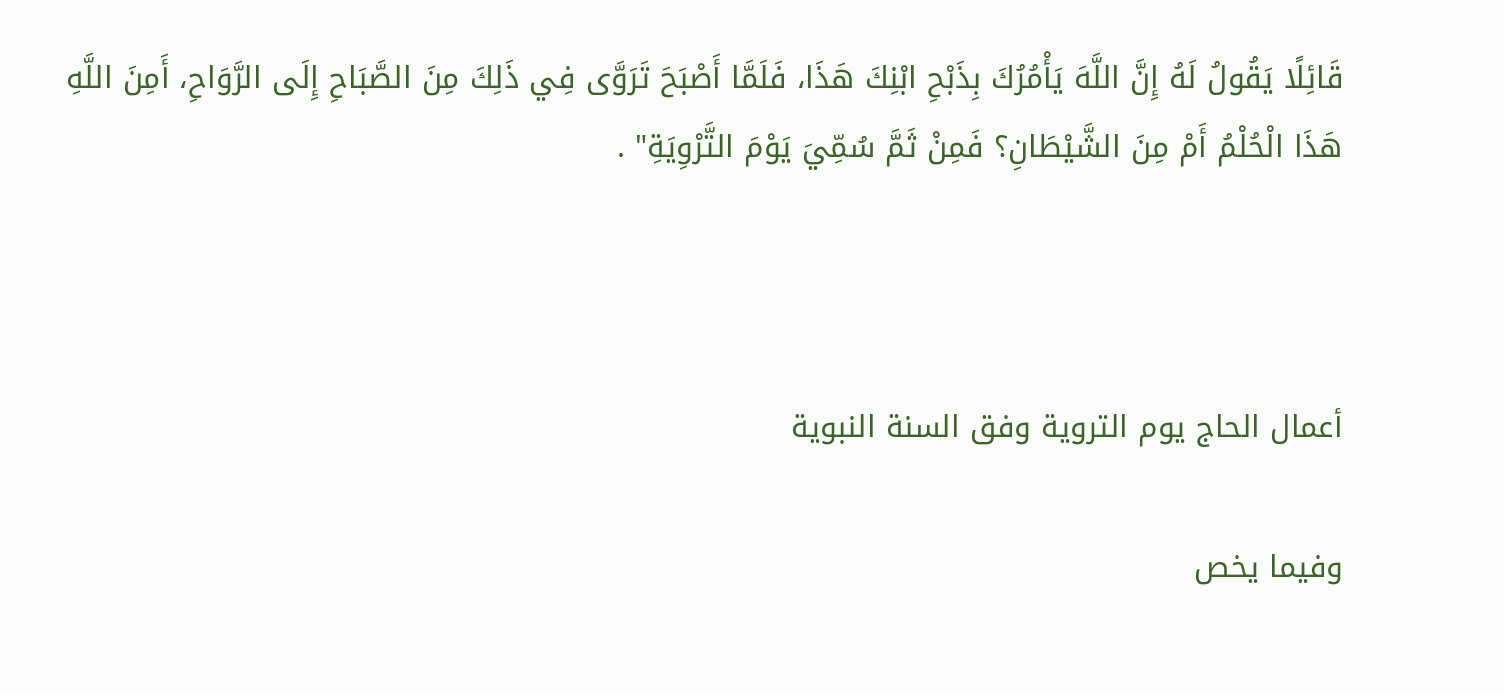قَائِلًا يَقُولُ لَهُ إِنَّ اللَّهَ يَأْمُرُكَ بِذَبْحِ ابْنِكَ هَذَا، فَلَمَّا أَصْبَحَ تَرَوَّى فِي ذَلِكَ مِنَ الصَّبَاحِ إِلَى الرَّوَاحِ، أَمِنَ اللَّهِ هَذَا الْحُلْمُ أَمْ مِنَ الشَّيْطَانِ؟ فَمِنْ ثَمَّ سُمِّيَ يَوْمَ التَّرْوِيَةِ" .



أعمال الحاج يوم التروية وفق السنة النبوية

وفيما يخص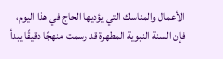الأعمال والمناسك التي يؤديها الحاج في هذا اليوم، فإن السنة النبوية المطهرة قد رسمت منهجًا دقيقًا يبدأ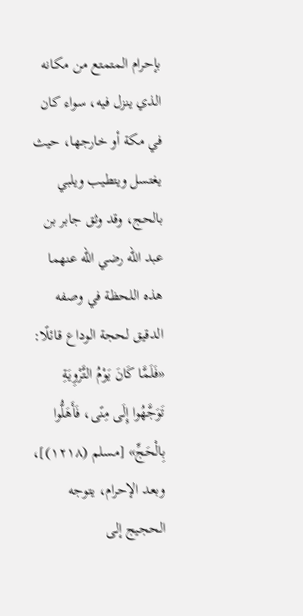بإحرام المتمتع من مكانه الذي ينزل فيه، سواء كان في مكة أو خارجها، حيث يغتسل ويتطيب ويلبي بالحج، وقد وثق جابر بن عبد الله رضي الله عنهما هذه اللحظة في وصفه الدقيق لحجة الوداع قائلًا: «فَلَمَّا كَانَ يَوْمُ التَّرْوِيَةِ تَوَجَّهُوا إِلَى مِنًى، فَأَهَلُّوا بِالْحَجِّ» [مسلم (١٢١٨)]، وبعد الإحرام، يتوجه الحجيج إلى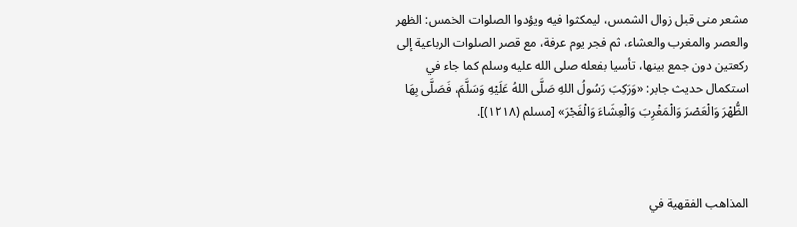مشعر منى قبل زوال الشمس، ليمكثوا فيه ويؤدوا الصلوات الخمس: الظهر والعصر والمغرب والعشاء، ثم فجر يوم عرفة، مع قصر الصلوات الرباعية إلى ركعتين دون جمع بينها، تأسيا بفعله صلى الله عليه وسلم كما جاء في استكمال حديث جابر: «وَرَكِبَ رَسُولُ اللهِ صَلَّى اللهُ عَلَيْهِ وَسَلَّمَ، فَصَلَّى بِهَا الظُّهْرَ وَالْعَصْرَ وَالْمَغْرِبَ وَالْعِشَاءَ وَالْفَجْرَ» [مسلم (١٢١٨)].



المذاهب الفقهية في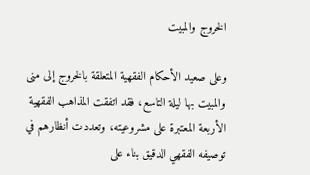الخروج والمبيت

وعلى صعيد الأحكام الفقهية المتعلقة بالخروج إلى منى والمبيت بها ليلة التاسع، فقد اتفقت المذاهب الفقهية الأربعة المعتبرة على مشروعيته، وتعددت أنظارهم في توصيفه الفقهي الدقيق بناء على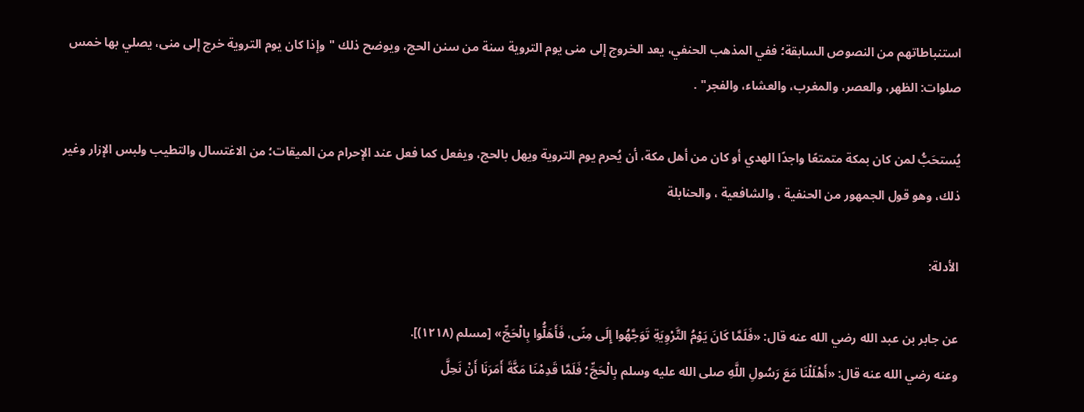استنباطاتهم من النصوص السابقة؛ ففي المذهب الحنفي، يعد الخروج إلى منى يوم التروية سنة من سنن الحج، ويوضح ذلك "وإذا كان يوم التروية خرج إلى منى، يصلي بها خمس صلوات: الظهر، والعصر، والمغرب، والعشاء، والفجر" .

يُستحَبُّ لمن كان بمكة متمتعًا واجدًا الهدي أو كان من أهل مكة، أن يُحرم يوم التروية ويهل بالحج، ويفعل كما فعل عند الإحرام من الميقات؛ من الاغتسال والتطيب ولبس الإزار وغير ذلك، وهو قول الجمهور من الحنفية ، والشافعية ، والحنابلة

الأدلة:

عن جابر بن عبد الله رضي الله عنه قال: «فَلَمَّا كَانَ يَوْمُ التَّرْوِيَةِ تَوَجَّهُوا إِلَى مِنًى، فَأَهَلُّوا بِالْحَجِّ» [مسلم (١٢١٨)].
وعنه رضي الله عنه قال: «أَهْلَلْنَا مَعَ رَسُولِ اللَّهِ صلى الله عليه وسلم بِالْحَجِّ؛ فَلَمَّا قَدِمْنَا مَكَّةَ أَمَرَنَا أَنْ نَحِلَّ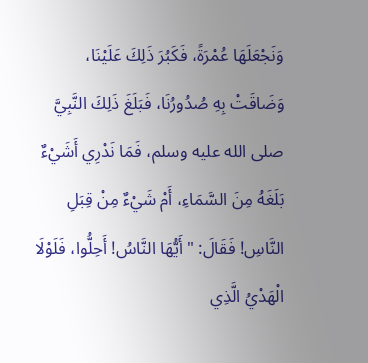وَنَجْعَلَهَا عُمْرَةً، فَكَبُرَ ذَلِكَ عَلَيْنَا، وَضَاقَتْ بِهِ صُدُورُنَا، فَبَلَغَ ذَلِكَ النَّبِيَّ صلى الله عليه وسلم، فَمَا نَدْرِي أَشَيْءٌ بَلَغَهُ مِنَ السَّمَاءِ، أَمْ شَيْءٌ مِنْ قِبَلِ النَّاسِ! فَقَالَ: "أَيُّهَا النَّاسُ! أَحِلُّوا، فَلَوْلَا الْهَدْيُ الَّذِي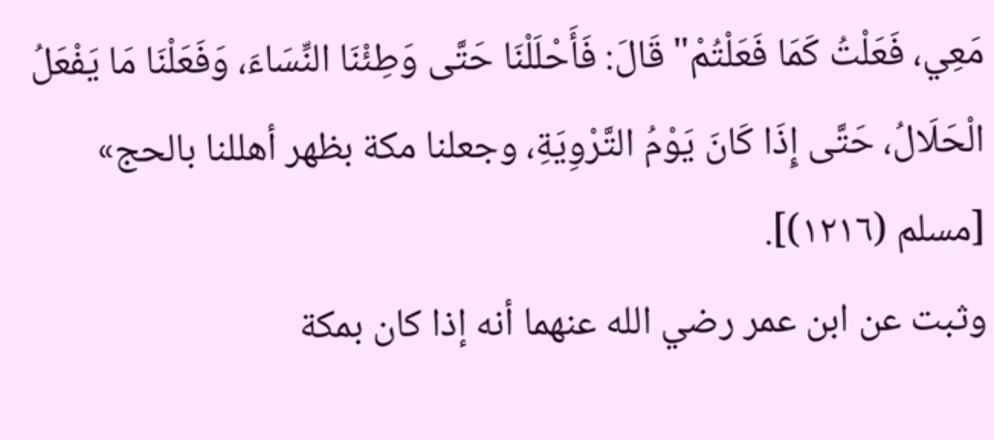مَعِي، فَعَلْتُ كَمَا فَعَلْتُمْ" قَالَ: فَأَحْلَلْنَا حَتَّى وَطِئْنَا النِّسَاءَ، وَفَعَلْنَا مَا يَفْعَلُ الْحَلَالُ، حَتَّى إِذَا كَانَ يَوْمُ التَّرْوِيَةِ، وجعلنا مكة بظهر أهللنا بالحج» [مسلم (١٢١٦)].
وثبت عن ابن عمر رضي الله عنهما أنه إذا كان بمكة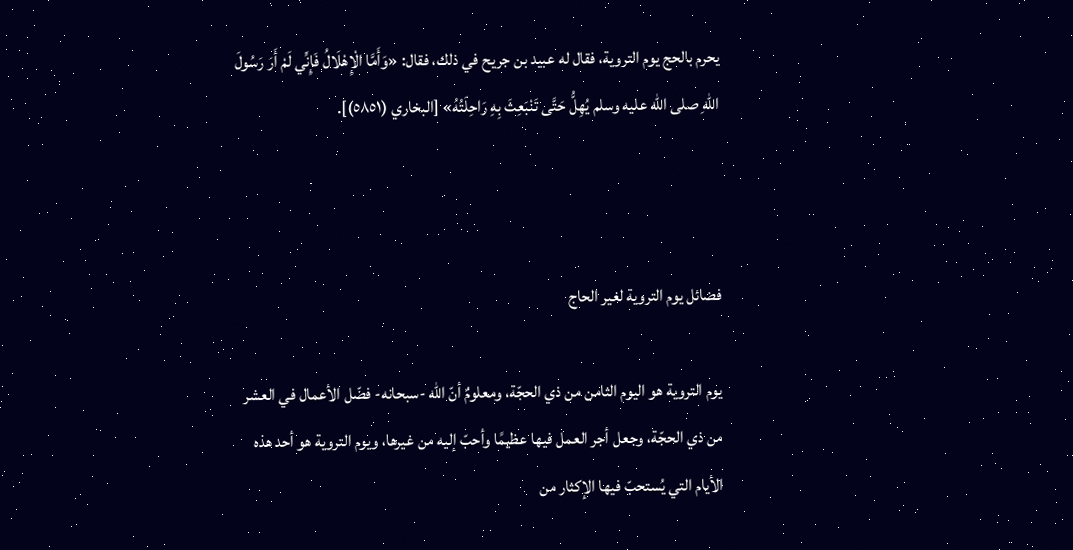يحرم بالحج يوم التروية، فقال له عبيد بن جريح في ذلك، فقال: «وَأَمَّا الْإِهْلَالُ فَإِنِّي لَمْ أَرَ رَسُولَ اللهِ صلى الله عليه وسلم يُهِلُّ حَتَّى تَنْبَعِثَ بِهِ رَاحِلَتُهُ» [البخاري (٥٨٥١)].



فضائل يوم التروية لغير الحاج

يوم التروية هو اليوم الثامن من ذي الحجّة، ومعلومٌ أنّ الله -سبحانه- فضّل الأعمال في العشر من ذي الحجّة، وجعل أجر العمل فيها عظيمًا وأحبّ إليه من غيرها، ويوم التروية هو أحد هذه الأيام التي يُستحبّ فيها الإكثار من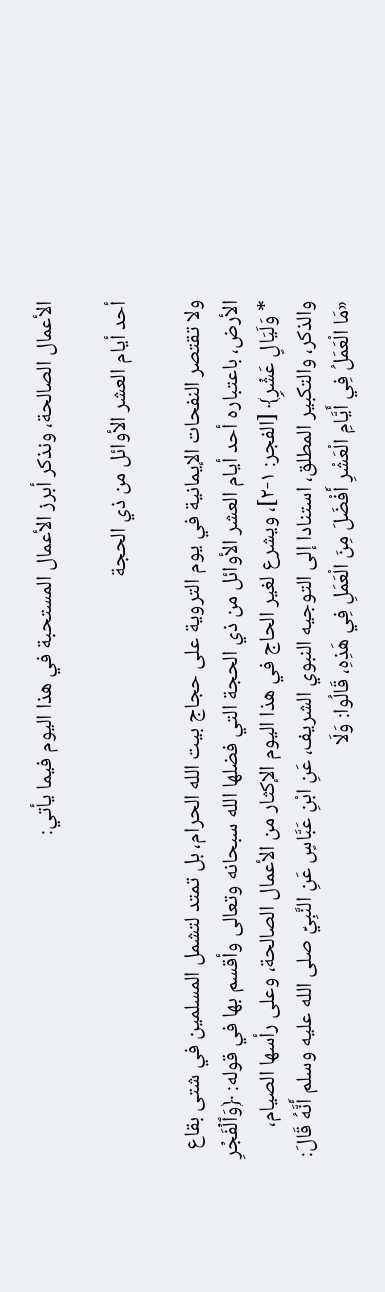الأعمال الصالحة، ونذكر أبرز الأعمال المستحبة في هذا اليوم فيما يأتي:

أحد أيام العشر الأوائل من ذي الحجة

ولا تقتصر النفحات الإيمانية في يوم التروية على حجاج بيت الله الحرام، بل تمتد لتشمل المسلمين في شتى بقاع الأرض، باعتباره أحد أيام العشر الأوائل من ذي الحجة التي فضلها الله سبحانه وتعالى وأقسم بها في قوله: ﴿وَٱلۡفَجۡرِ * وَلَیَالٍ عَشۡرࣲ﴾ [الفجر: ١-٢]، ويشرع لغير الحاج في هذا اليوم الإكثار من الأعمال الصالحة، وعلى رأسها الصيام، والذكر، والتكبير المطلق، استنادا إلى التوجيه النبوي الشريف، عَنِ ابْنِ عَبَّاسٍ عَنِ النَّبِيِّ صلى الله عليه وسلم أَنَّهُ قَالَ: «مَا الْعَمَلُ فِي أَيَّامِ الْعَشْرِ أَفْضَلَ مِنَ الْعَمَلِ فِي هَذِهِ، قَالُوا: وَلَا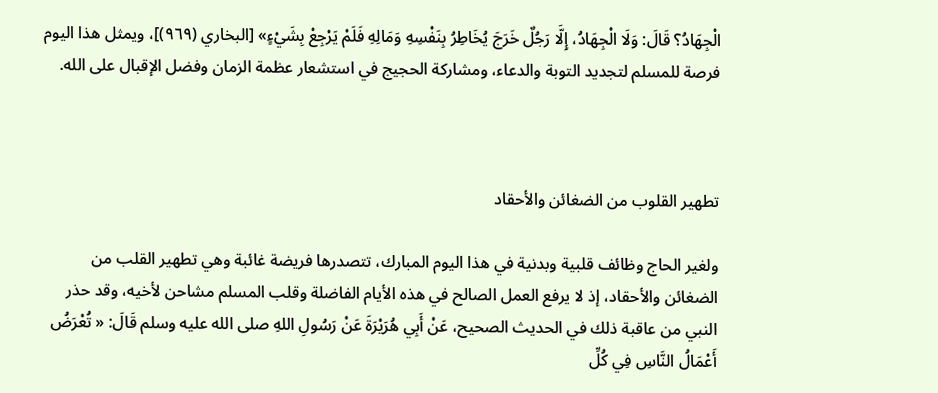الْجِهَادُ؟ قَالَ: وَلَا الْجِهَادُ، إِلَّا رَجُلٌ خَرَجَ يُخَاطِرُ بِنَفْسِهِ وَمَالِهِ فَلَمْ يَرْجِعْ بِشَيْءٍ» [البخاري (٩٦٩)]، ويمثل هذا اليوم فرصة للمسلم لتجديد التوبة والدعاء، ومشاركة الحجيج في استشعار عظمة الزمان وفضل الإقبال على الله.



تطهير القلوب من الضغائن والأحقاد

ولغير الحاج وظائف قلبية وبدنية في هذا اليوم المبارك، تتصدرها فريضة غائبة وهي تطهير القلب من الضغائن والأحقاد، إذ لا يرفع العمل الصالح في هذه الأيام الفاضلة وقلب المسلم مشاحن لأخيه، وقد حذر النبي من عاقبة ذلك في الحديث الصحيح، عَنْ أَبِي هُرَيْرَةَ عَنْ رَسُولِ اللهِ صلى الله عليه وسلم قَالَ: « تُعْرَضُ أَعْمَالُ النَّاسِ فِي كُلِّ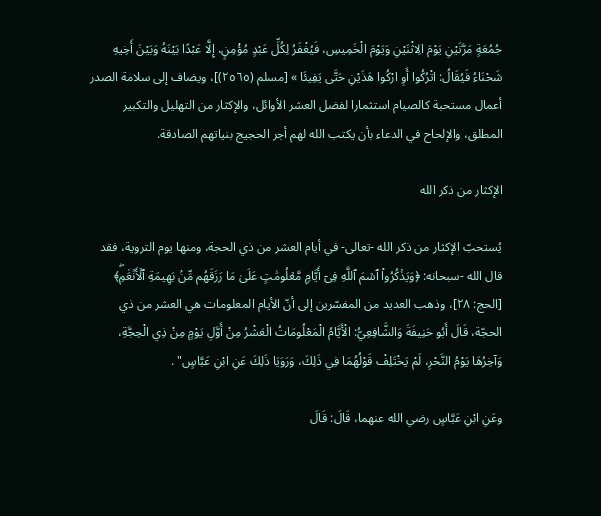جُمُعَةٍ مَرَّتَيْنِ يَوْمَ الِاثْنَيْنِ وَيَوْمَ الْخَمِيسِ، فَيُغْفَرُ لِكُلِّ عَبْدٍ مُؤْمِنٍ، إِلَّا عَبْدًا بَيْنَهُ وَبَيْنَ أَخِيهِ شَحْنَاءُ فَيُقَالُ: اتْرُكُوا أَوِ ارْكُوا هَذَيْنِ حَتَّى يَفِيئَا » [مسلم (٢٥٦٥)]، ويضاف إلى سلامة الصدر أعمال مستحبة كالصيام استثمارا لفضل العشر الأوائل، والإكثار من التهليل والتكبير المطلق، والإلحاح في الدعاء بأن يكتب الله لهم أجر الحجيج بنياتهم الصادقة.

الإكثار من ذكر الله

يُستحبّ الإكثار من ذكر الله -تعالى- في أيام العشر من ذي الحجة، ومنها يوم التروية، فقد قال الله -سبحانه: ﴿وَیَذۡكُرُوا۟ ٱسۡمَ ٱللَّهِ فِیۤ أَیَّامࣲ مَّعۡلُومَٰتٍ عَلَىٰ مَا رَزَقَهُم مِّنۢ بَهِیمَةِ ٱلۡأَنۡعَٰمِۖ﴾ [الحج: ٢٨]، وذهب العديد من المفسّرين إلى أنّ الأيام المعلومات هي العشر من ذي الحجّة، قَالَ أَبُو حَنِيفَةَ وَالشَّافِعِيُّ: الْأَيَّامُ الْمَعْلُومَاتُ الْعَشْرُ مِنْ أَوَّلِ يَوْمٍ مِنْ ذِي الْحِجَّةِ، وَآخِرُهَا يَوْمُ النَّحْرِ، لَمْ يَخْتَلِفْ قَوْلُهُمَا فِي ذَلِكَ، وَرَوَيَا ذَلِكَ عَنِ ابْنِ عَبَّاسٍ" .

وعَنِ ابْنِ عَبَّاسٍ رضي الله عنهما، قَالَ: قَالَ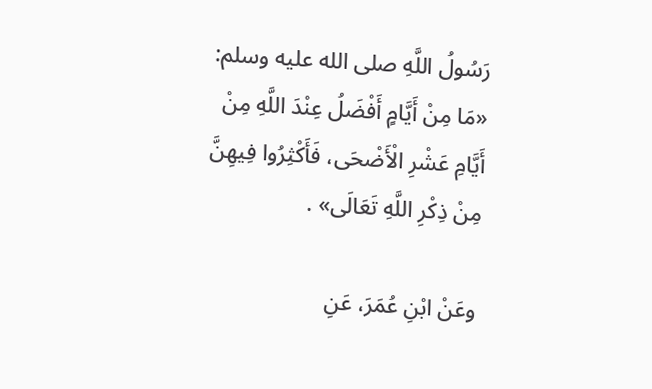رَسُولُ اللَّهِ صلى الله عليه وسلم: «مَا مِنْ أَيَّامٍ أَفْضَلُ عِنْدَ اللَّهِ مِنْ أَيَّامِ عَشْرِ الْأَضْحَى، فَأَكْثِرُوا فِيهِنَّ مِنْ ذِكْرِ اللَّهِ تَعَالَى» .

وعَنْ ابْنِ عُمَرَ، عَنِ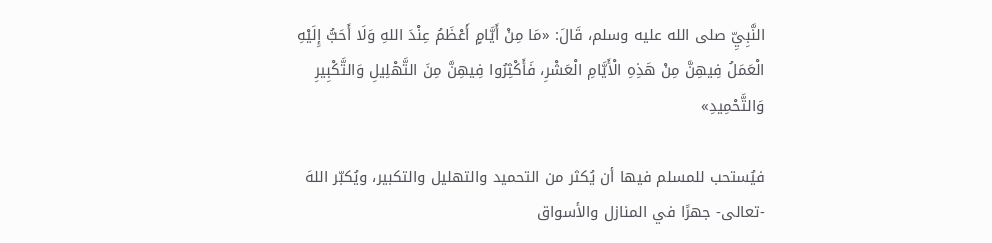النَّبِيِّ صلى الله عليه وسلم، قَالَ: «مَا مِنْ أَيَّامٍ أَعْظَمُ عِنْدَ اللهِ وَلَا أَحَبُّ إِلَيْهِ الْعَمَلُ فِيهِنَّ مِنْ هَذِهِ الْأَيَّامِ الْعَشْرِ، فَأَكْثِرُوا فِيهِنَّ مِنَ التَّهْلِيلِ وَالتَّكْبِيرِ وَالتَّحْمِيدِ»

فيُستحب للمسلم فيها أن يُكثر من التحميد والتهليل والتكبير، ويُكبّر اللهَ -تعالى- جهرًا في المنازل والأسواق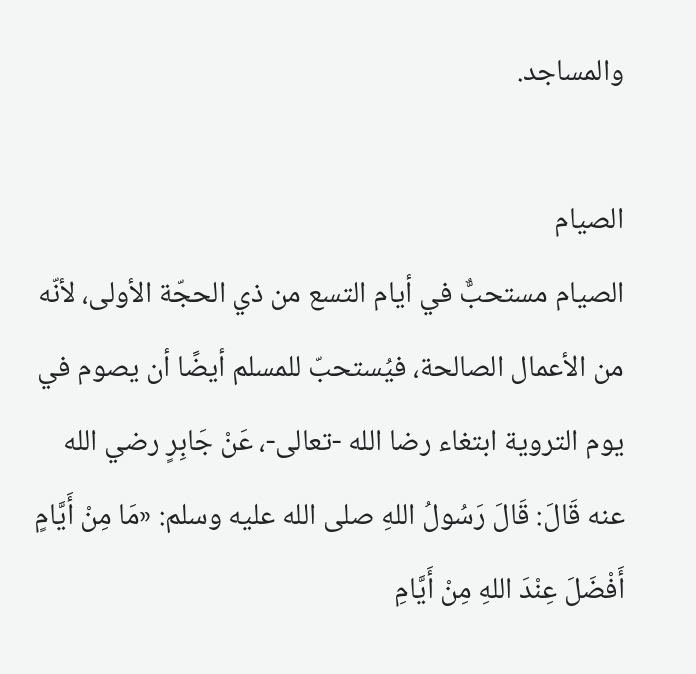والمساجد.

الصيام
الصيام مستحبٌّ في أيام التسع من ذي الحجّة الأولى، لأنّه من الأعمال الصالحة، فيُستحبّ للمسلم أيضًا أن يصوم في يوم التروية ابتغاء رضا الله -تعالى-، عَنْ جَابِرٍ رضي الله عنه قَالَ: قَالَ رَسُولُ اللهِ صلى الله عليه وسلم: «مَا مِنْ أَيَّامٍ أَفْضَلَ عِنْدَ اللهِ مِنْ أَيَّامِ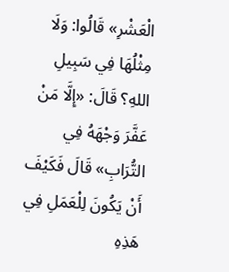الْعَشْرِ» قَالُوا: وَلَا مِثْلُهَا فِي سَبِيلِ اللهِ؟ قَالَ: «إِلَّا مَنْ عَفَّرَ وَجْهَهُ فِي التُّرَابِ» قَالَ فَكَيْفَ أَنْ يَكُونَ لِلْعَمَلِ فِي هَذِهِ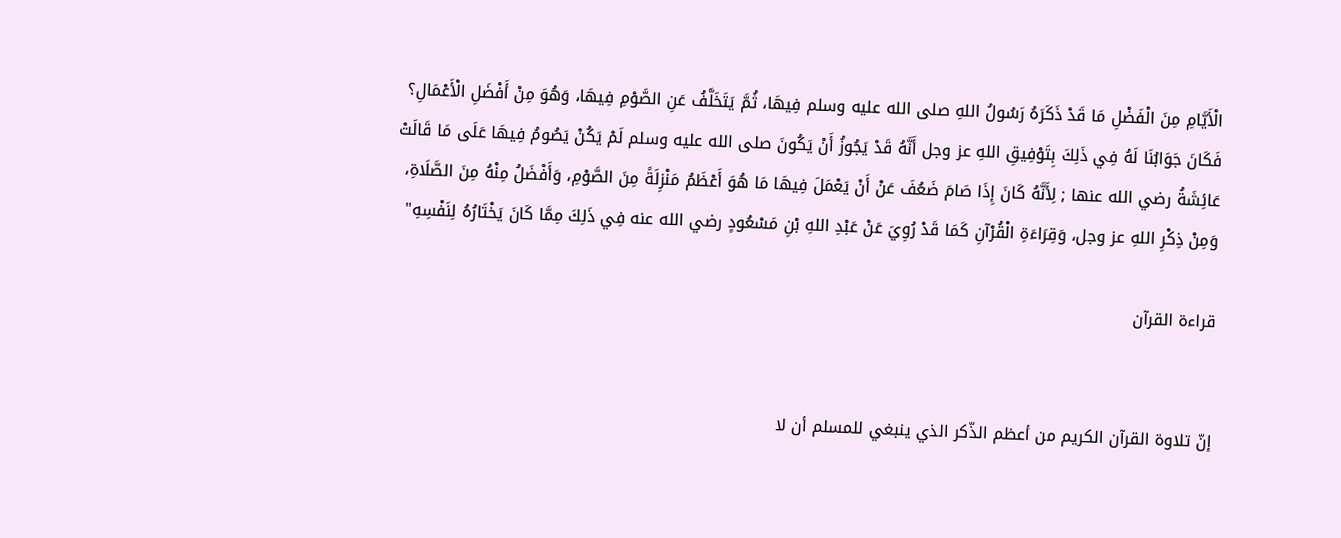الْأَيَّامِ مِنَ الْفَضْلِ مَا قَدْ ذَكَرَهُ رَسُولُ اللهِ صلى الله عليه وسلم فِيهَا، ثُمَّ يَتَخَلَّفُ عَنِ الصَّوْمِ فِيهَا، وَهُوَ مِنْ أَفْضَلِ الْأَعْمَالِ؟ فَكَانَ جَوَابُنَا لَهُ فِي ذَلِكَ بِتَوْفِيقِ اللهِ عز وجل أَنَّهُ قَدْ يَجُوزُ أَنْ يَكُونَ صلى الله عليه وسلم لَمْ يَكُنْ يَصُومُ فِيهَا عَلَى مَا قَالَتْ عَائِشَةُ رضي الله عنها ; لِأَنَّهُ كَانَ إِذَا صَامَ ضَعُفَ عَنْ أَنْ يَعْمَلَ فِيهَا مَا هُوَ أَعْظَمُ مَنْزِلَةً مِنَ الصَّوْمِ، وَأَفْضَلُ مِنْهُ مِنَ الصَّلَاةِ، وَمِنْ ذِكْرِ اللهِ عز وجل، وَقِرَاءَةِ الْقُرْآنِ كَمَا قَدْ رُوِيَ عَنْ عَبْدِ اللهِ بْنِ مَسْعُودٍ رضي الله عنه فِي ذَلِكَ مِمَّا كَانَ يَخْتَارُهُ لِنَفْسِهِ"

قراءة القرآن


إنّ تلاوة القرآن الكريم من أعظم الذّكر الذي ينبغي للمسلم أن لا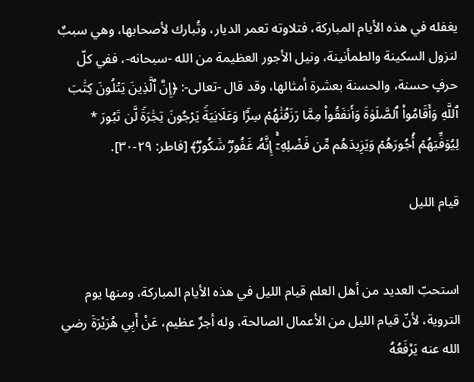يغفله في هذه الأيام المباركة، فتلاوته تعمر الديار، وتُبارك لأصحابها، وهي سببٌ لنزول السكينة والطمأنينة، ونيل الأجور العظيمة من الله -سبحانه-، ففي كلّ حرفٍ حسنة، والحسنة بعشرة أمثالها، وقد قال -تعالى-: ﴿إِنَّ ٱلَّذِینَ یَتۡلُونَ كِتَٰبَ ٱللَّهِ وَأَقَامُوا۟ ٱلصَّلَوٰةَ وَأَنفَقُوا۟ مِمَّا رَزَقۡنَٰهُمۡ سِرࣰّا وَعَلَانِیَةࣰ یَرۡجُونَ تِجَٰرَةࣰ لَّن تَبُورَ * لِیُوَفِّیَهُمۡ أُجُورَهُمۡ وَیَزِیدَهُم مِّن فَضۡلِهِۦۤۚ إِنَّهُۥ غَفُورࣱ شَكُورࣱ﴾ [فاطر: ٢٩-٣٠].

قيام الليل


استحبّ العديد من أهل العلم قيام الليل في هذه الأيام المباركة، ومنها يوم التروية، لأنّ قيام الليل من الأعمال الصالحة، وله أجرٌ عظيم، عَنْ أَبِي هُرَيْرَةَ رضي الله عنه يَرْفَعُهُ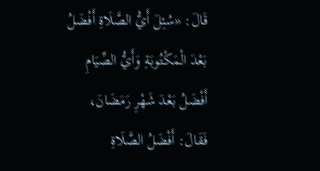قَالَ: «سُئِلَ أَيُّ الصَّلَاةِ أَفْضَلُ بَعْدَ الْمَكْتُوبَةِ وَأَيُّ الصِّيَامِ أَفْضَلُ بَعْدَ شَهْرِ رَمَضَانَ، فَقَالَ: أَفْضَلُ الصَّلَاةِ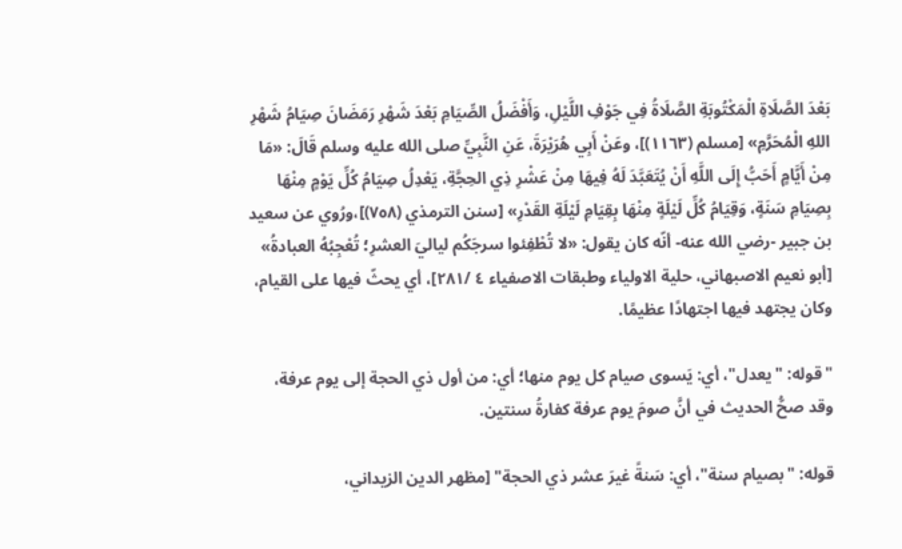بَعْدَ الصَّلَاةِ الْمَكْتُوبَةِ الصَّلَاةُ فِي جَوْفِ اللَّيْلِ، وَأَفْضَلُ الصِّيَامِ بَعْدَ شَهْرِ رَمَضَانَ صِيَامُ شَهْرِ اللهِ الْمُحَرَّمِ» [مسلم (١١٦٣)]، وعَنْ أَبِي هُرَيْرَةَ، عَنِ النَّبِيِّ صلى الله عليه وسلم قَالَ: «مَا مِنْ أَيَّامٍ أَحَبُّ إِلَى اللَّهِ أَنْ يُتَعَبَّدَ لَهُ فِيهَا مِنْ عَشْرِ ذِي الحِجَّةِ، يَعْدِلُ صِيَامُ كُلِّ يَوْمٍ مِنْهَا بِصِيَامِ سَنَةٍ، وَقِيَامُ كُلِّ لَيْلَةٍ مِنْهَا بِقِيَامِ لَيْلَةِ القَدْرِ» [سنن الترمذي (٧٥٨)]،ورُوي عن سعيد بن جبير -رضي الله عنه- أنّه كان يقول: «لا تُطْفِئوا سرجَكُم لياليَ العشرِ؛ تُعْجِبُهُ العبادةُ» [أبو نعيم الاصبهاني، حلية الاولياء وطبقات الاصفياء ٤ /٢٨١]، أي يحثّ فيها على القيام، وكان يجتهد فيها اجتهادًا عظيمًا.

"قوله: "يعدل"، أي: يَسوى صيام كل يوم منها؛ أي: من أول ذي الحجة إلى يوم عرفة، وقد صحُّ الحديث في أنَّ صومَ يوم عرفة كفارةُ سنتين.

قوله: "بصيام سنة"، أي: سَنةً غيرَ عشر ذي الحجة" [مظهر الدين الزيداني،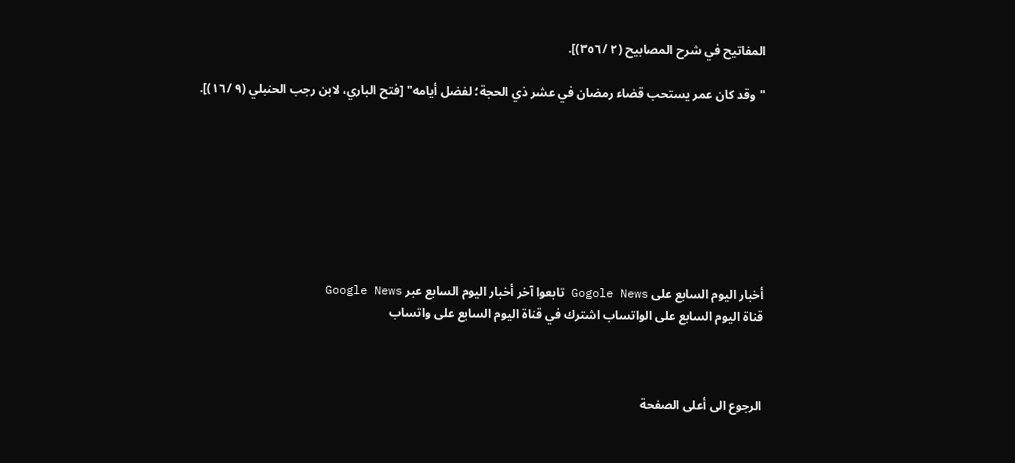المفاتيح في شرح المصابيح (٢ /٣٥٦)].

"وقد كان عمر يستحب قضاء رمضان في عشر ذي الحجة؛ لفضل أيامه" [فتح الباري، لابن رجب الحنبلي (٩ /١٦)].








أخبار اليوم السابع على Gogole News تابعوا آخر أخبار اليوم السابع عبر Google News
قناة اليوم السابع على الواتساب اشترك في قناة اليوم السابع على واتساب



الرجوع الى أعلى الصفحة